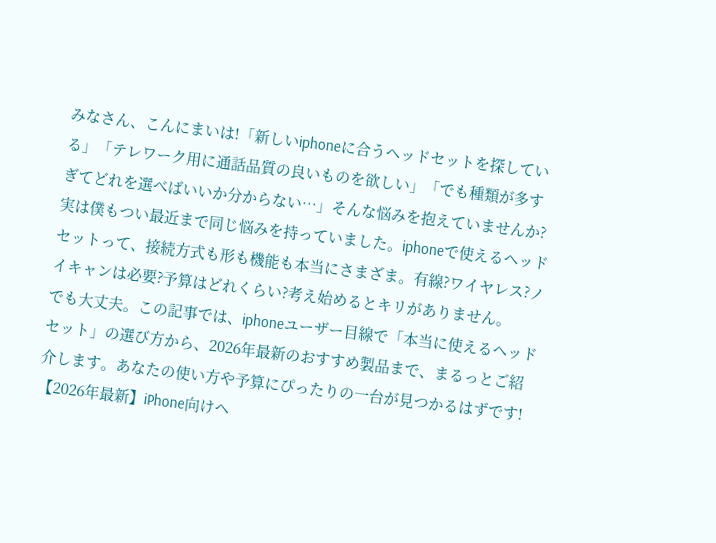みなさん、こんにまいは!「新しいiphoneに合うヘッドセットを探している」「テレワーク用に通話品質の良いものを欲しい」「でも種類が多すぎてどれを選べばいいか分からない…」そんな悩みを抱えていませんか?
実は僕もつい最近まで同じ悩みを持っていました。iphoneで使えるヘッドセットって、接続方式も形も機能も本当にさまざま。有線?ワイヤレス?ノイキャンは必要?予算はどれくらい?考え始めるとキリがありません。
でも大丈夫。この記事では、iphoneユーザー目線で「本当に使えるヘッドセット」の選び方から、2026年最新のおすすめ製品まで、まるっとご紹介します。あなたの使い方や予算にぴったりの一台が見つかるはずです!
【2026年最新】iPhone向けヘ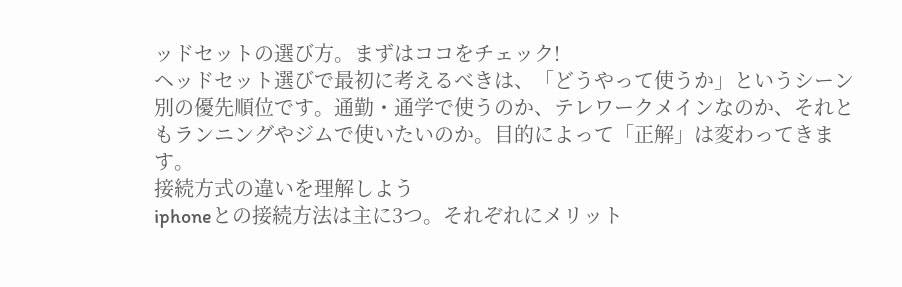ッドセットの選び方。まずはココをチェック!
ヘッドセット選びで最初に考えるべきは、「どうやって使うか」というシーン別の優先順位です。通勤・通学で使うのか、テレワークメインなのか、それともランニングやジムで使いたいのか。目的によって「正解」は変わってきます。
接続方式の違いを理解しよう
iphoneとの接続方法は主に3つ。それぞれにメリット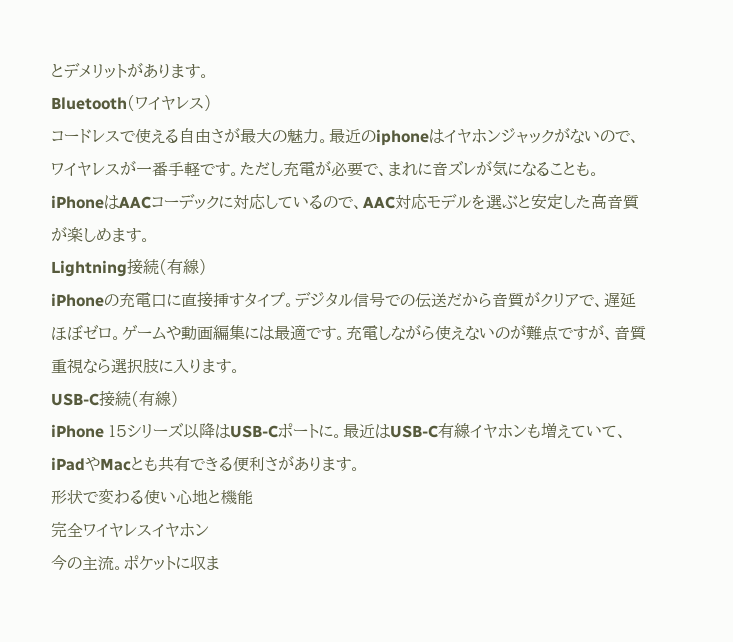とデメリットがあります。
Bluetooth(ワイヤレス)
コードレスで使える自由さが最大の魅力。最近のiphoneはイヤホンジャックがないので、ワイヤレスが一番手軽です。ただし充電が必要で、まれに音ズレが気になることも。iPhoneはAACコーデックに対応しているので、AAC対応モデルを選ぶと安定した高音質が楽しめます。
Lightning接続(有線)
iPhoneの充電口に直接挿すタイプ。デジタル信号での伝送だから音質がクリアで、遅延ほぼゼロ。ゲームや動画編集には最適です。充電しながら使えないのが難点ですが、音質重視なら選択肢に入ります。
USB-C接続(有線)
iPhone 15シリーズ以降はUSB-Cポートに。最近はUSB-C有線イヤホンも増えていて、iPadやMacとも共有できる便利さがあります。
形状で変わる使い心地と機能
完全ワイヤレスイヤホン
今の主流。ポケットに収ま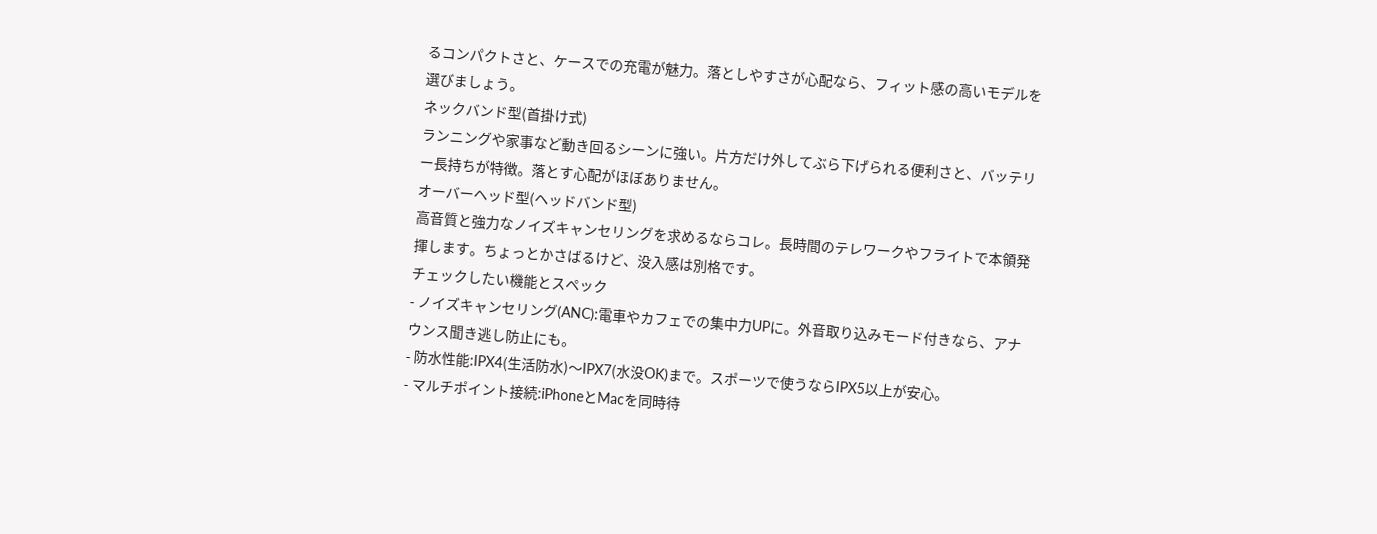るコンパクトさと、ケースでの充電が魅力。落としやすさが心配なら、フィット感の高いモデルを選びましょう。
ネックバンド型(首掛け式)
ランニングや家事など動き回るシーンに強い。片方だけ外してぶら下げられる便利さと、バッテリー長持ちが特徴。落とす心配がほぼありません。
オーバーヘッド型(ヘッドバンド型)
高音質と強力なノイズキャンセリングを求めるならコレ。長時間のテレワークやフライトで本領発揮します。ちょっとかさばるけど、没入感は別格です。
チェックしたい機能とスペック
- ノイズキャンセリング(ANC):電車やカフェでの集中力UPに。外音取り込みモード付きなら、アナウンス聞き逃し防止にも。
- 防水性能:IPX4(生活防水)〜IPX7(水没OK)まで。スポーツで使うならIPX5以上が安心。
- マルチポイント接続:iPhoneとMacを同時待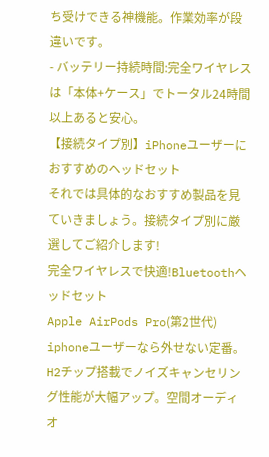ち受けできる神機能。作業効率が段違いです。
- バッテリー持続時間:完全ワイヤレスは「本体+ケース」でトータル24時間以上あると安心。
【接続タイプ別】iPhoneユーザーにおすすめのヘッドセット
それでは具体的なおすすめ製品を見ていきましょう。接続タイプ別に厳選してご紹介します!
完全ワイヤレスで快適!Bluetoothヘッドセット
Apple AirPods Pro(第2世代)
iphoneユーザーなら外せない定番。H2チップ搭載でノイズキャンセリング性能が大幅アップ。空間オーディオ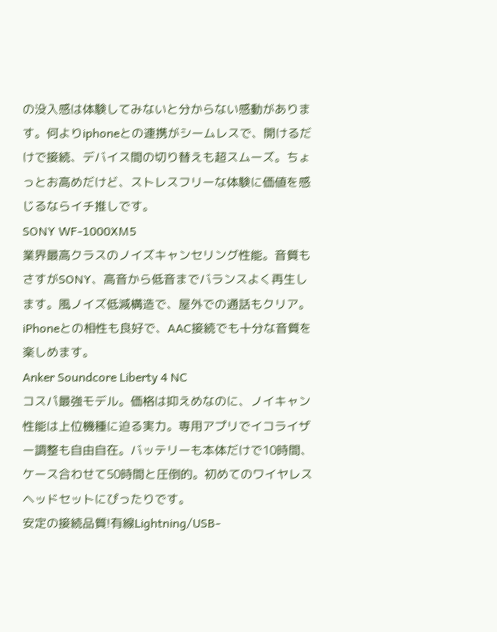の没入感は体験してみないと分からない感動があります。何よりiphoneとの連携がシームレスで、開けるだけで接続、デバイス間の切り替えも超スムーズ。ちょっとお高めだけど、ストレスフリーな体験に価値を感じるならイチ推しです。
SONY WF-1000XM5
業界最高クラスのノイズキャンセリング性能。音質もさすがSONY、高音から低音までバランスよく再生します。風ノイズ低減構造で、屋外での通話もクリア。iPhoneとの相性も良好で、AAC接続でも十分な音質を楽しめます。
Anker Soundcore Liberty 4 NC
コスパ最強モデル。価格は抑えめなのに、ノイキャン性能は上位機種に迫る実力。専用アプリでイコライザー調整も自由自在。バッテリーも本体だけで10時間、ケース合わせて50時間と圧倒的。初めてのワイヤレスヘッドセットにぴったりです。
安定の接続品質!有線Lightning/USB-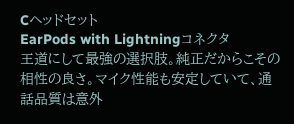Cヘッドセット
EarPods with Lightningコネクタ
王道にして最強の選択肢。純正だからこその相性の良さ。マイク性能も安定していて、通話品質は意外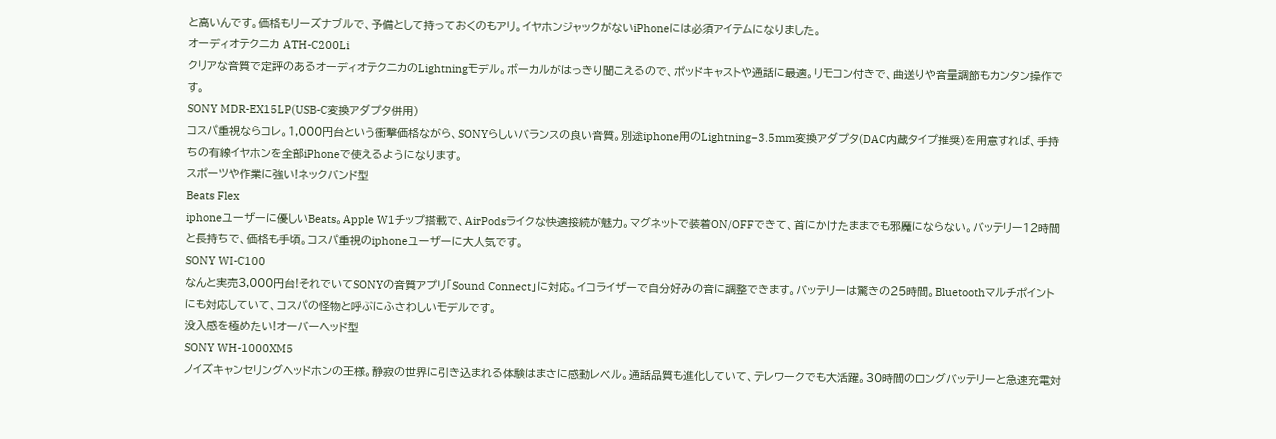と高いんです。価格もリーズナブルで、予備として持っておくのもアリ。イヤホンジャックがないiPhoneには必須アイテムになりました。
オーディオテクニカ ATH-C200Li
クリアな音質で定評のあるオーディオテクニカのLightningモデル。ボーカルがはっきり聞こえるので、ポッドキャストや通話に最適。リモコン付きで、曲送りや音量調節もカンタン操作です。
SONY MDR-EX15LP(USB-C変換アダプタ併用)
コスパ重視ならコレ。1,000円台という衝撃価格ながら、SONYらしいバランスの良い音質。別途iphone用のLightning−3.5mm変換アダプタ(DAC内蔵タイプ推奨)を用意すれば、手持ちの有線イヤホンを全部iPhoneで使えるようになります。
スポーツや作業に強い!ネックバンド型
Beats Flex
iphoneユーザーに優しいBeats。Apple W1チップ搭載で、AirPodsライクな快適接続が魅力。マグネットで装着ON/OFFできて、首にかけたままでも邪魔にならない。バッテリー12時間と長持ちで、価格も手頃。コスパ重視のiphoneユーザーに大人気です。
SONY WI-C100
なんと実売3,000円台!それでいてSONYの音質アプリ「Sound Connect」に対応。イコライザーで自分好みの音に調整できます。バッテリーは驚きの25時間。Bluetoothマルチポイントにも対応していて、コスパの怪物と呼ぶにふさわしいモデルです。
没入感を極めたい!オーバーヘッド型
SONY WH-1000XM5
ノイズキャンセリングヘッドホンの王様。静寂の世界に引き込まれる体験はまさに感動レベル。通話品質も進化していて、テレワークでも大活躍。30時間のロングバッテリーと急速充電対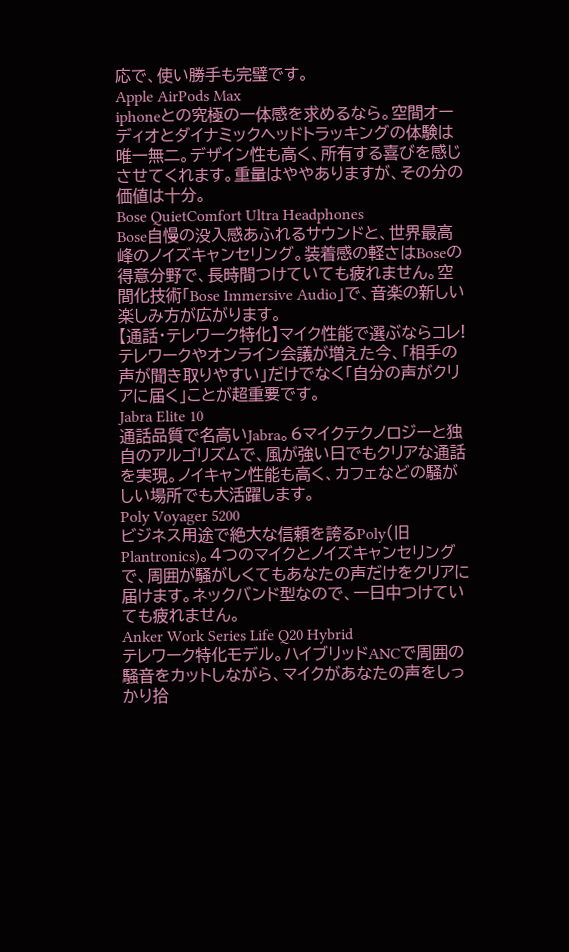応で、使い勝手も完璧です。
Apple AirPods Max
iphoneとの究極の一体感を求めるなら。空間オーディオとダイナミックヘッドトラッキングの体験は唯一無二。デザイン性も高く、所有する喜びを感じさせてくれます。重量はややありますが、その分の価値は十分。
Bose QuietComfort Ultra Headphones
Bose自慢の没入感あふれるサウンドと、世界最高峰のノイズキャンセリング。装着感の軽さはBoseの得意分野で、長時間つけていても疲れません。空間化技術「Bose Immersive Audio」で、音楽の新しい楽しみ方が広がります。
【通話・テレワーク特化】マイク性能で選ぶならコレ!
テレワークやオンライン会議が増えた今、「相手の声が聞き取りやすい」だけでなく「自分の声がクリアに届く」ことが超重要です。
Jabra Elite 10
通話品質で名高いJabra。6マイクテクノロジーと独自のアルゴリズムで、風が強い日でもクリアな通話を実現。ノイキャン性能も高く、カフェなどの騒がしい場所でも大活躍します。
Poly Voyager 5200
ビジネス用途で絶大な信頼を誇るPoly(旧Plantronics)。4つのマイクとノイズキャンセリングで、周囲が騒がしくてもあなたの声だけをクリアに届けます。ネックバンド型なので、一日中つけていても疲れません。
Anker Work Series Life Q20 Hybrid
テレワーク特化モデル。ハイブリッドANCで周囲の騒音をカットしながら、マイクがあなたの声をしっかり拾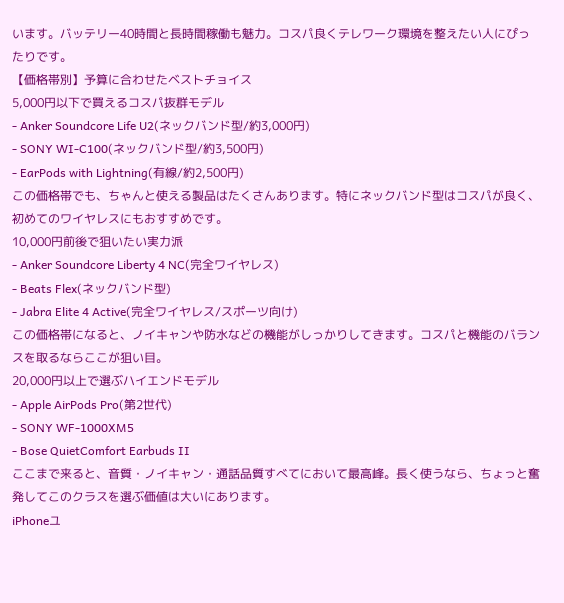います。バッテリー40時間と長時間稼働も魅力。コスパ良くテレワーク環境を整えたい人にぴったりです。
【価格帯別】予算に合わせたベストチョイス
5,000円以下で買えるコスパ抜群モデル
- Anker Soundcore Life U2(ネックバンド型/約3,000円)
- SONY WI-C100(ネックバンド型/約3,500円)
- EarPods with Lightning(有線/約2,500円)
この価格帯でも、ちゃんと使える製品はたくさんあります。特にネックバンド型はコスパが良く、初めてのワイヤレスにもおすすめです。
10,000円前後で狙いたい実力派
- Anker Soundcore Liberty 4 NC(完全ワイヤレス)
- Beats Flex(ネックバンド型)
- Jabra Elite 4 Active(完全ワイヤレス/スポーツ向け)
この価格帯になると、ノイキャンや防水などの機能がしっかりしてきます。コスパと機能のバランスを取るならここが狙い目。
20,000円以上で選ぶハイエンドモデル
- Apple AirPods Pro(第2世代)
- SONY WF-1000XM5
- Bose QuietComfort Earbuds II
ここまで来ると、音質・ノイキャン・通話品質すべてにおいて最高峰。長く使うなら、ちょっと奮発してこのクラスを選ぶ価値は大いにあります。
iPhoneユ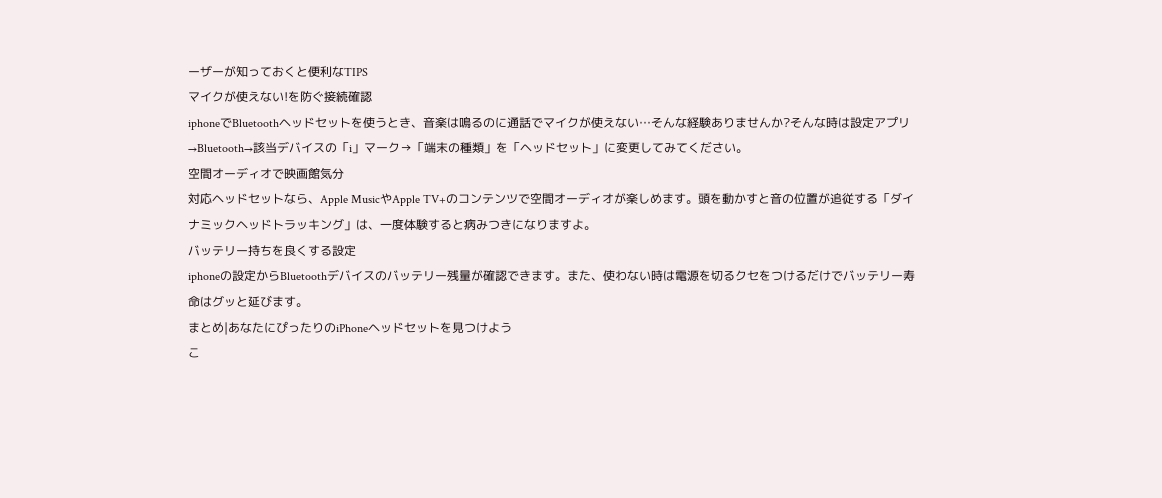ーザーが知っておくと便利なTIPS
マイクが使えない!を防ぐ接続確認
iphoneでBluetoothヘッドセットを使うとき、音楽は鳴るのに通話でマイクが使えない…そんな経験ありませんか?そんな時は設定アプリ→Bluetooth→該当デバイスの「i」マーク→「端末の種類」を「ヘッドセット」に変更してみてください。
空間オーディオで映画館気分
対応ヘッドセットなら、Apple MusicやApple TV+のコンテンツで空間オーディオが楽しめます。頭を動かすと音の位置が追従する「ダイナミックヘッドトラッキング」は、一度体験すると病みつきになりますよ。
バッテリー持ちを良くする設定
iphoneの設定からBluetoothデバイスのバッテリー残量が確認できます。また、使わない時は電源を切るクセをつけるだけでバッテリー寿命はグッと延びます。
まとめ|あなたにぴったりのiPhoneヘッドセットを見つけよう
こ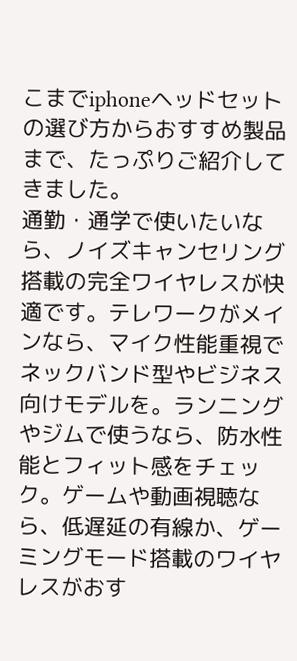こまでiphoneヘッドセットの選び方からおすすめ製品まで、たっぷりご紹介してきました。
通勤・通学で使いたいなら、ノイズキャンセリング搭載の完全ワイヤレスが快適です。テレワークがメインなら、マイク性能重視でネックバンド型やビジネス向けモデルを。ランニングやジムで使うなら、防水性能とフィット感をチェック。ゲームや動画視聴なら、低遅延の有線か、ゲーミングモード搭載のワイヤレスがおす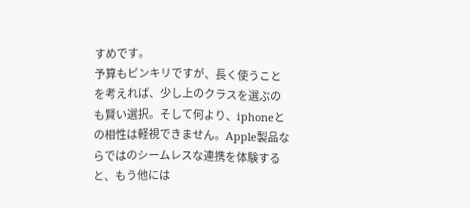すめです。
予算もピンキリですが、長く使うことを考えれば、少し上のクラスを選ぶのも賢い選択。そして何より、iphoneとの相性は軽視できません。Apple製品ならではのシームレスな連携を体験すると、もう他には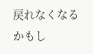戻れなくなるかもし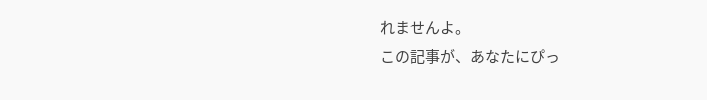れませんよ。
この記事が、あなたにぴっ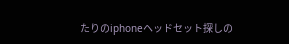たりのiphoneヘッドセット探しの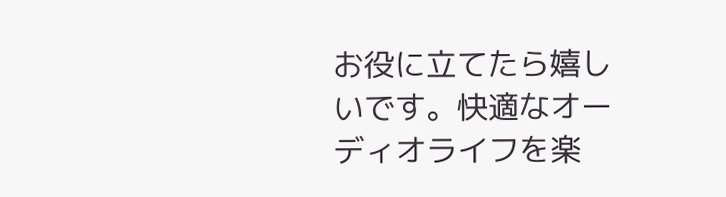お役に立てたら嬉しいです。快適なオーディオライフを楽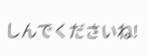しんでくださいね!